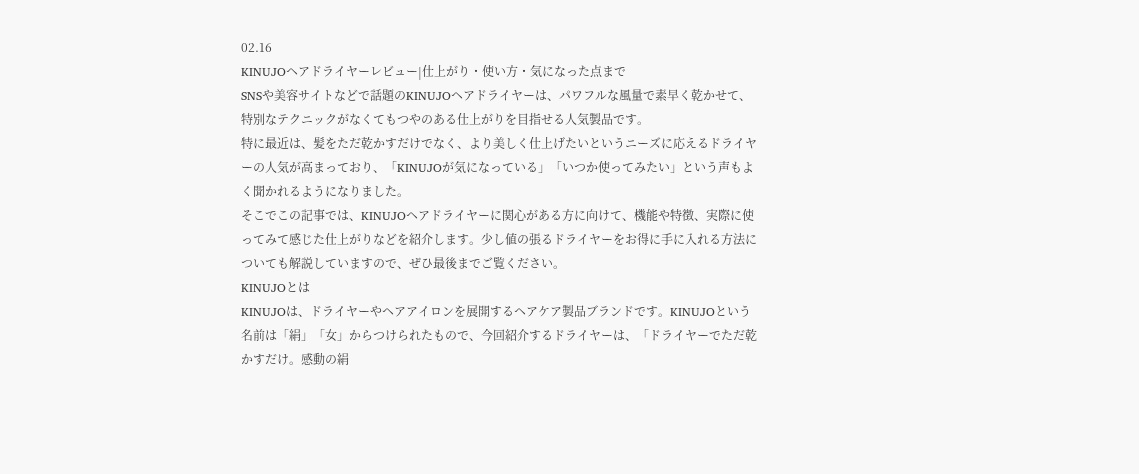02.16
KINUJOヘアドライヤーレビュー|仕上がり・使い方・気になった点まで
SNSや美容サイトなどで話題のKINUJOヘアドライヤーは、パワフルな風量で素早く乾かせて、特別なテクニックがなくてもつやのある仕上がりを目指せる人気製品です。
特に最近は、髪をただ乾かすだけでなく、より美しく仕上げたいというニーズに応えるドライヤーの人気が高まっており、「KINUJOが気になっている」「いつか使ってみたい」という声もよく聞かれるようになりました。
そこでこの記事では、KINUJOヘアドライヤーに関心がある方に向けて、機能や特徴、実際に使ってみて感じた仕上がりなどを紹介します。少し値の張るドライヤーをお得に手に入れる方法についても解説していますので、ぜひ最後までご覧ください。
KINUJOとは
KINUJOは、ドライヤーやヘアアイロンを展開するヘアケア製品ブランドです。KINUJOという名前は「絹」「女」からつけられたもので、今回紹介するドライヤーは、「ドライヤーでただ乾かすだけ。感動の絹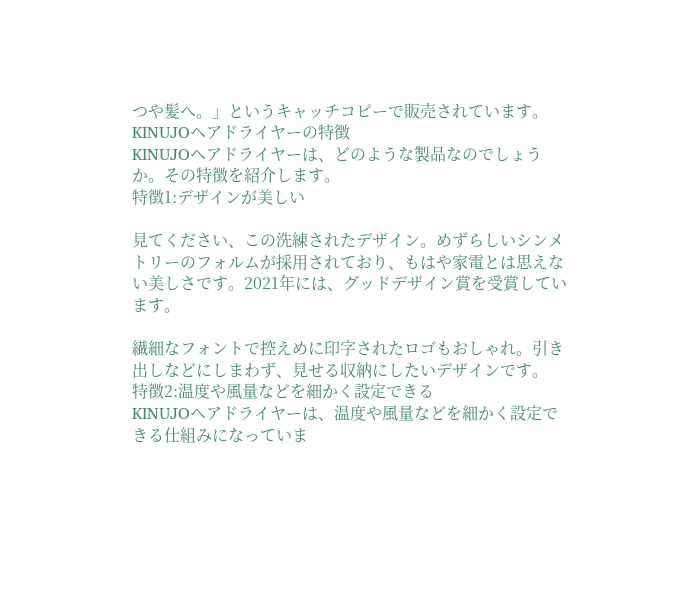つや髪へ。」というキャッチコピーで販売されています。
KINUJOヘアドライヤーの特徴
KINUJOヘアドライヤーは、どのような製品なのでしょうか。その特徴を紹介します。
特徴1:デザインが美しい

見てください、この洗練されたデザイン。めずらしいシンメトリーのフォルムが採用されており、もはや家電とは思えない美しさです。2021年には、グッドデザイン賞を受賞しています。

繊細なフォントで控えめに印字されたロゴもおしゃれ。引き出しなどにしまわず、見せる収納にしたいデザインです。
特徴2:温度や風量などを細かく設定できる
KINUJOヘアドライヤーは、温度や風量などを細かく設定できる仕組みになっていま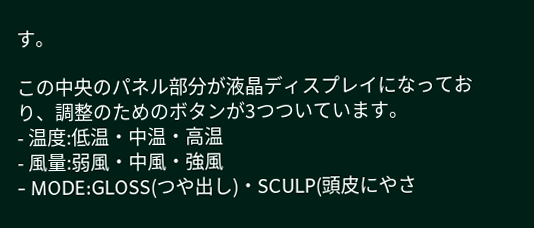す。

この中央のパネル部分が液晶ディスプレイになっており、調整のためのボタンが3つついています。
- 温度:低温・中温・高温
- 風量:弱風・中風・強風
- MODE:GLOSS(つや出し)・SCULP(頭皮にやさ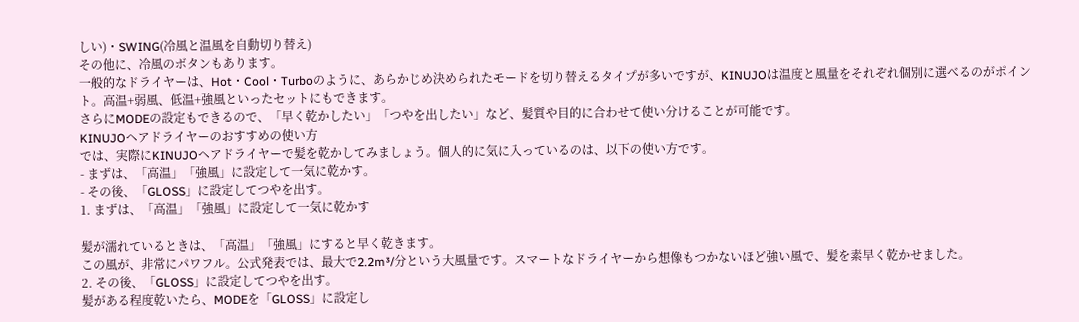しい)・SWING(冷風と温風を自動切り替え)
その他に、冷風のボタンもあります。
一般的なドライヤーは、Hot・Cool・Turboのように、あらかじめ決められたモードを切り替えるタイプが多いですが、KINUJOは温度と風量をそれぞれ個別に選べるのがポイント。高温+弱風、低温+強風といったセットにもできます。
さらにMODEの設定もできるので、「早く乾かしたい」「つやを出したい」など、髪質や目的に合わせて使い分けることが可能です。
KINUJOヘアドライヤーのおすすめの使い方
では、実際にKINUJOヘアドライヤーで髪を乾かしてみましょう。個人的に気に入っているのは、以下の使い方です。
- まずは、「高温」「強風」に設定して一気に乾かす。
- その後、「GLOSS」に設定してつやを出す。
1. まずは、「高温」「強風」に設定して一気に乾かす

髪が濡れているときは、「高温」「強風」にすると早く乾きます。
この風が、非常にパワフル。公式発表では、最大で2.2m³/分という大風量です。スマートなドライヤーから想像もつかないほど強い風で、髪を素早く乾かせました。
2. その後、「GLOSS」に設定してつやを出す。
髪がある程度乾いたら、MODEを「GLOSS」に設定し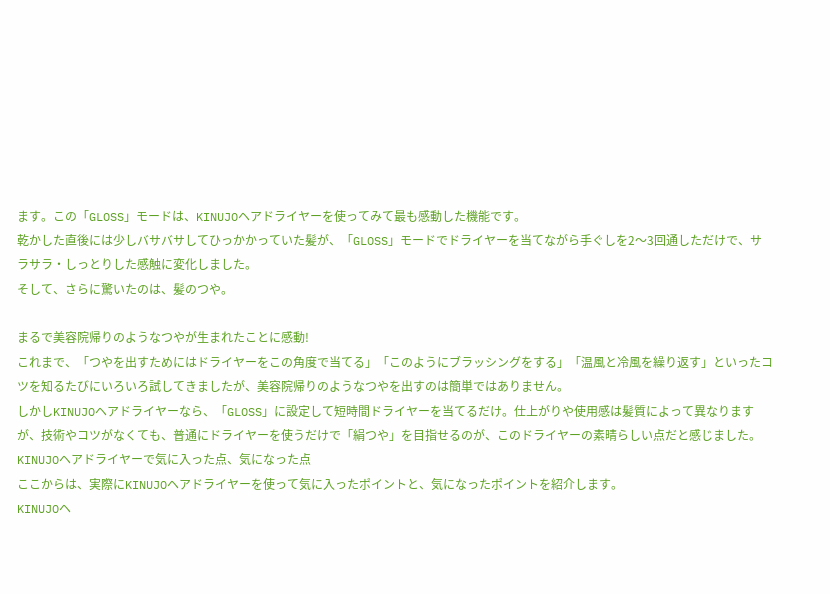ます。この「GLOSS」モードは、KINUJOヘアドライヤーを使ってみて最も感動した機能です。
乾かした直後には少しバサバサしてひっかかっていた髪が、「GLOSS」モードでドライヤーを当てながら手ぐしを2〜3回通しただけで、サラサラ・しっとりした感触に変化しました。
そして、さらに驚いたのは、髪のつや。

まるで美容院帰りのようなつやが生まれたことに感動!
これまで、「つやを出すためにはドライヤーをこの角度で当てる」「このようにブラッシングをする」「温風と冷風を繰り返す」といったコツを知るたびにいろいろ試してきましたが、美容院帰りのようなつやを出すのは簡単ではありません。
しかしKINUJOヘアドライヤーなら、「GLOSS」に設定して短時間ドライヤーを当てるだけ。仕上がりや使用感は髪質によって異なりますが、技術やコツがなくても、普通にドライヤーを使うだけで「絹つや」を目指せるのが、このドライヤーの素晴らしい点だと感じました。
KINUJOヘアドライヤーで気に入った点、気になった点
ここからは、実際にKINUJOヘアドライヤーを使って気に入ったポイントと、気になったポイントを紹介します。
KINUJOヘ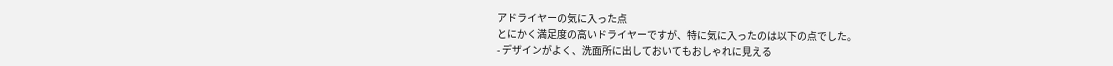アドライヤーの気に入った点
とにかく満足度の高いドライヤーですが、特に気に入ったのは以下の点でした。
- デザインがよく、洗面所に出しておいてもおしゃれに見える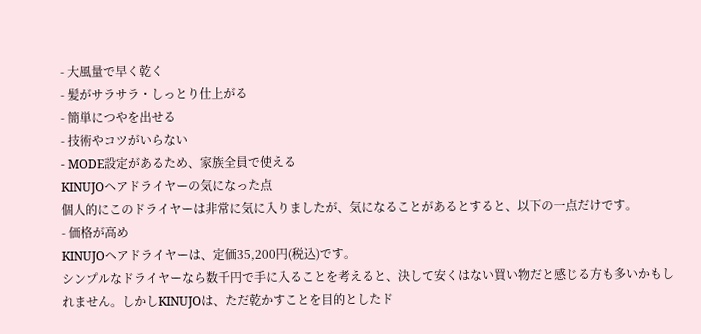- 大風量で早く乾く
- 髪がサラサラ・しっとり仕上がる
- 簡単につやを出せる
- 技術やコツがいらない
- MODE設定があるため、家族全員で使える
KINUJOヘアドライヤーの気になった点
個人的にこのドライヤーは非常に気に入りましたが、気になることがあるとすると、以下の一点だけです。
- 価格が高め
KINUJOヘアドライヤーは、定価35,200円(税込)です。
シンプルなドライヤーなら数千円で手に入ることを考えると、決して安くはない買い物だと感じる方も多いかもしれません。しかしKINUJOは、ただ乾かすことを目的としたド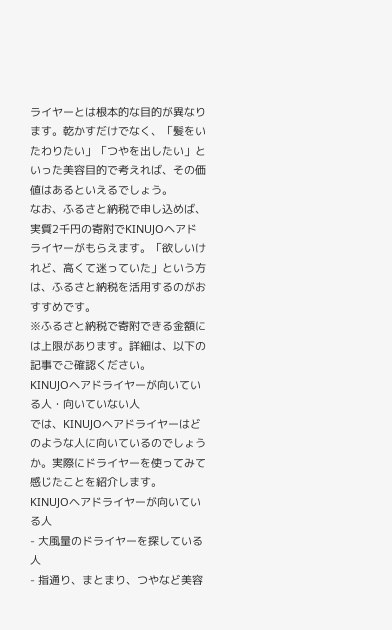ライヤーとは根本的な目的が異なります。乾かすだけでなく、「髪をいたわりたい」「つやを出したい」といった美容目的で考えれば、その価値はあるといえるでしょう。
なお、ふるさと納税で申し込めば、実質2千円の寄附でKINUJOヘアドライヤーがもらえます。「欲しいけれど、高くて迷っていた」という方は、ふるさと納税を活用するのがおすすめです。
※ふるさと納税で寄附できる金額には上限があります。詳細は、以下の記事でご確認ください。
KINUJOヘアドライヤーが向いている人・向いていない人
では、KINUJOヘアドライヤーはどのような人に向いているのでしょうか。実際にドライヤーを使ってみて感じたことを紹介します。
KINUJOヘアドライヤーが向いている人
- 大風量のドライヤーを探している人
- 指通り、まとまり、つやなど美容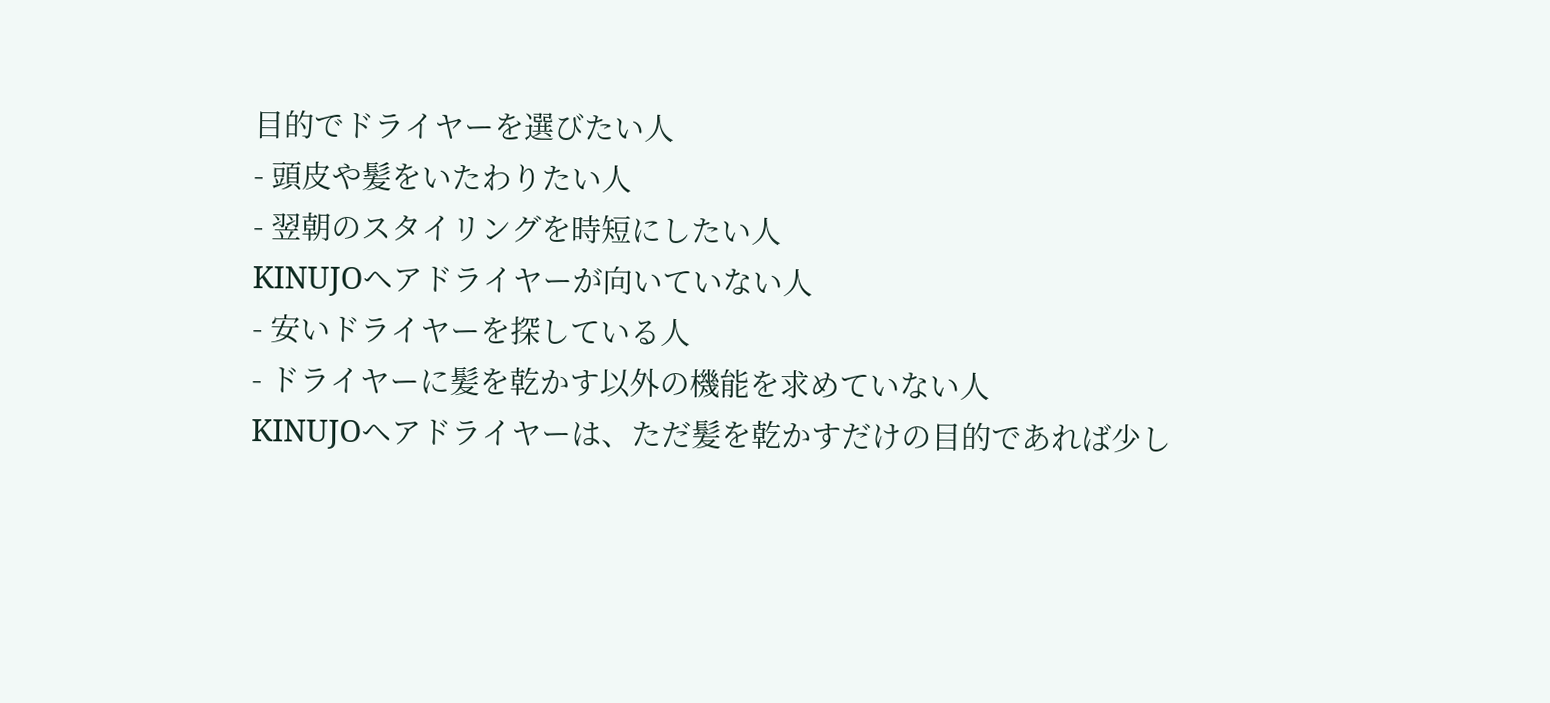目的でドライヤーを選びたい人
- 頭皮や髪をいたわりたい人
- 翌朝のスタイリングを時短にしたい人
KINUJOヘアドライヤーが向いていない人
- 安いドライヤーを探している人
- ドライヤーに髪を乾かす以外の機能を求めていない人
KINUJOヘアドライヤーは、ただ髪を乾かすだけの目的であれば少し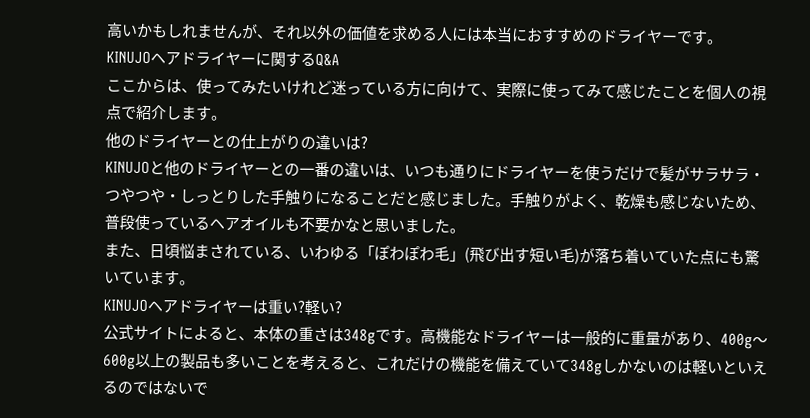高いかもしれませんが、それ以外の価値を求める人には本当におすすめのドライヤーです。
KINUJOヘアドライヤーに関するQ&A
ここからは、使ってみたいけれど迷っている方に向けて、実際に使ってみて感じたことを個人の視点で紹介します。
他のドライヤーとの仕上がりの違いは?
KINUJOと他のドライヤーとの一番の違いは、いつも通りにドライヤーを使うだけで髪がサラサラ・つやつや・しっとりした手触りになることだと感じました。手触りがよく、乾燥も感じないため、普段使っているヘアオイルも不要かなと思いました。
また、日頃悩まされている、いわゆる「ぽわぽわ毛」(飛び出す短い毛)が落ち着いていた点にも驚いています。
KINUJOヘアドライヤーは重い?軽い?
公式サイトによると、本体の重さは348gです。高機能なドライヤーは一般的に重量があり、400g〜600g以上の製品も多いことを考えると、これだけの機能を備えていて348gしかないのは軽いといえるのではないで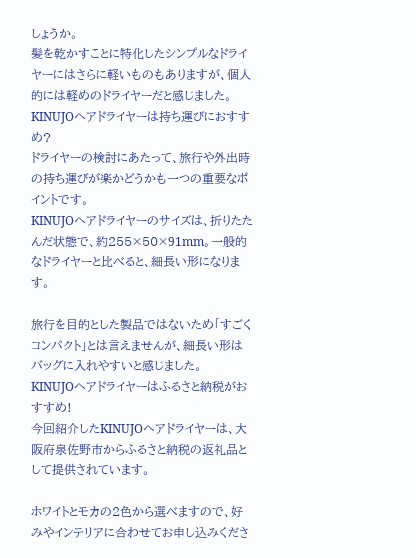しょうか。
髪を乾かすことに特化したシンプルなドライヤーにはさらに軽いものもありますが、個人的には軽めのドライヤーだと感じました。
KINUJOヘアドライヤーは持ち運びにおすすめ?
ドライヤーの検討にあたって、旅行や外出時の持ち運びが楽かどうかも一つの重要なポイントです。
KINUJOヘアドライヤーのサイズは、折りたたんだ状態で、約255×50×91mm。一般的なドライヤーと比べると、細長い形になります。

旅行を目的とした製品ではないため「すごくコンパクト」とは言えませんが、細長い形はバッグに入れやすいと感じました。
KINUJOヘアドライヤーはふるさと納税がおすすめ!
今回紹介したKINUJOヘアドライヤーは、大阪府泉佐野市からふるさと納税の返礼品として提供されています。

ホワイトとモカの2色から選べますので、好みやインテリアに合わせてお申し込みくださ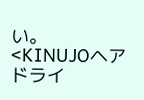い。
<KINUJOヘアドライ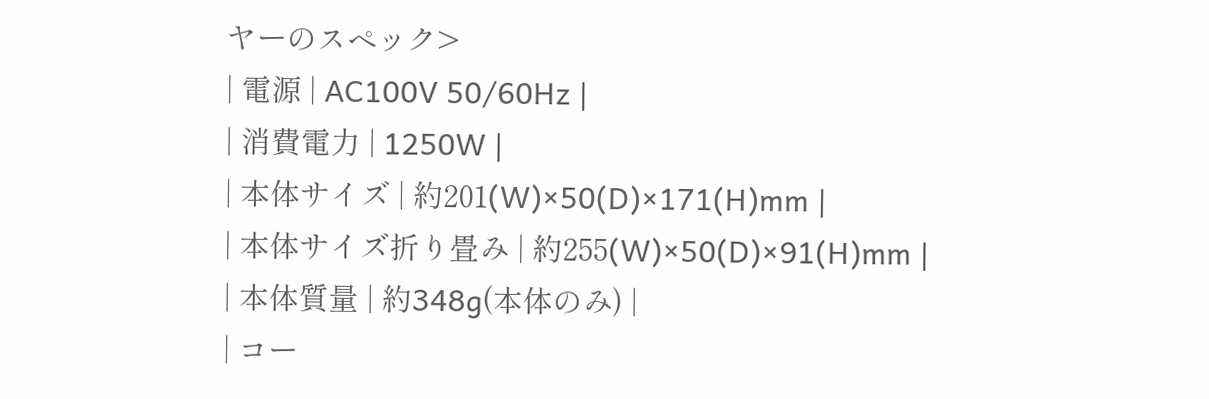ヤーのスペック>
| 電源 | AC100V 50/60Hz |
| 消費電力 | 1250W |
| 本体サイズ | 約201(W)×50(D)×171(H)mm |
| 本体サイズ折り畳み | 約255(W)×50(D)×91(H)mm |
| 本体質量 | 約348g(本体のみ) |
| コー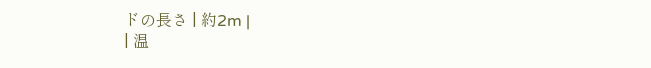ドの長さ | 約2m |
| 温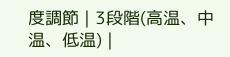度調節 | 3段階(高温、中温、低温) |